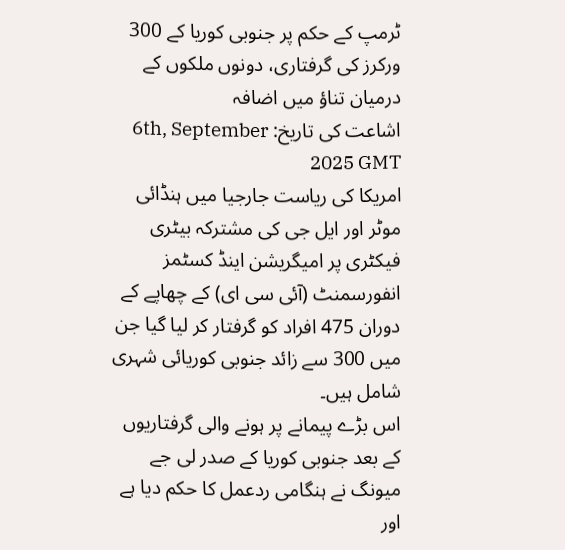ٹرمپ کے حکم پر جنوبی کوریا کے 300 ورکرز کی گرفتاری، دونوں ملکوں کے درمیان تناؤ میں اضافہ
اشاعت کی تاریخ: 6th, September 2025 GMT
امریکا کی ریاست جارجیا میں ہنڈائی موٹر اور ایل جی کی مشترکہ بیٹری فیکٹری پر امیگریشن اینڈ کسٹمز انفورسمنٹ (آئی سی ای) کے چھاپے کے دوران 475 افراد کو گرفتار کر لیا گیا جن میں 300 سے زائد جنوبی کوریائی شہری شامل ہیں۔
اس بڑے پیمانے پر ہونے والی گرفتاریوں کے بعد جنوبی کوریا کے صدر لی جے میونگ نے ہنگامی ردعمل کا حکم دیا ہے اور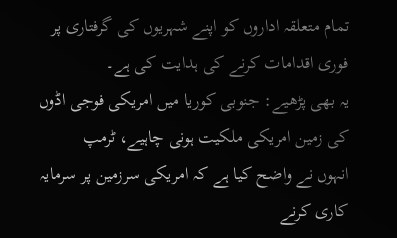تمام متعلقہ اداروں کو اپنے شہریوں کی گرفتاری پر فوری اقدامات کرنے کی ہدایت کی ہے۔
یہ بھی پڑھیے: جنوبی کوریا میں امریکی فوجی اڈوں کی زمین امریکی ملکیت ہونی چاہیے، ٹرمپ
انہوں نے واضح کیا ہے کہ امریکی سرزمین پر سرمایہ کاری کرنے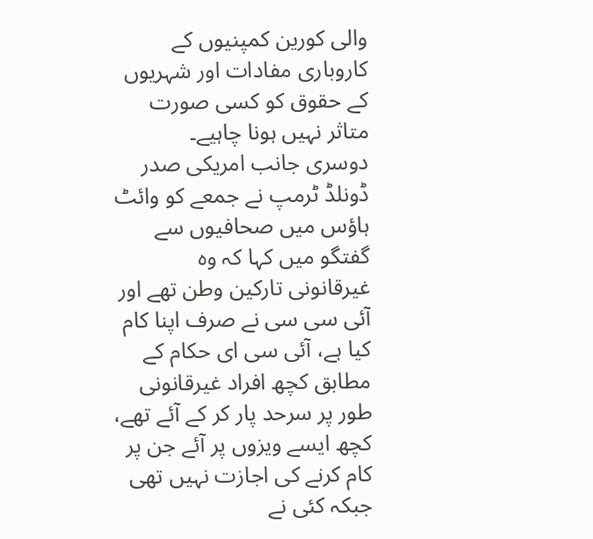والی کورین کمپنیوں کے کاروباری مفادات اور شہریوں کے حقوق کو کسی صورت متاثر نہیں ہونا چاہیے۔
دوسری جانب امریکی صدر ڈونلڈ ٹرمپ نے جمعے کو وائٹ ہاؤس میں صحافیوں سے گفتگو میں کہا کہ وہ غیرقانونی تارکین وطن تھے اور آئی سی سی نے صرف اپنا کام کیا ہے، آئی سی ای حکام کے مطابق کچھ افراد غیرقانونی طور پر سرحد پار کر کے آئے تھے، کچھ ایسے ویزوں پر آئے جن پر کام کرنے کی اجازت نہیں تھی جبکہ کئی نے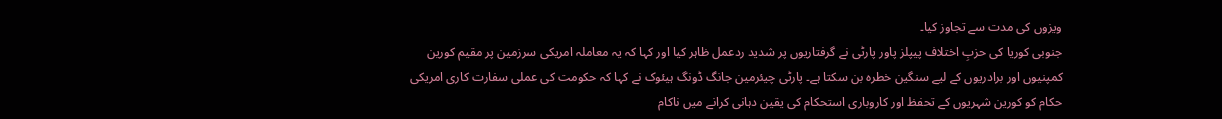ویزوں کی مدت سے تجاوز کیا۔
جنوبی کوریا کی حزبِ اختلاف پیپلز پاور پارٹی نے گرفتاریوں پر شدید ردعمل ظاہر کیا اور کہا کہ یہ معاملہ امریکی سرزمین پر مقیم کورین کمپنیوں اور برادریوں کے لیے سنگین خطرہ بن سکتا ہے۔ پارٹی چیئرمین جانگ ڈونگ ہیئوک نے کہا کہ حکومت کی عملی سفارت کاری امریکی حکام کو کورین شہریوں کے تحفظ اور کاروباری استحکام کی یقین دہانی کرانے میں ناکام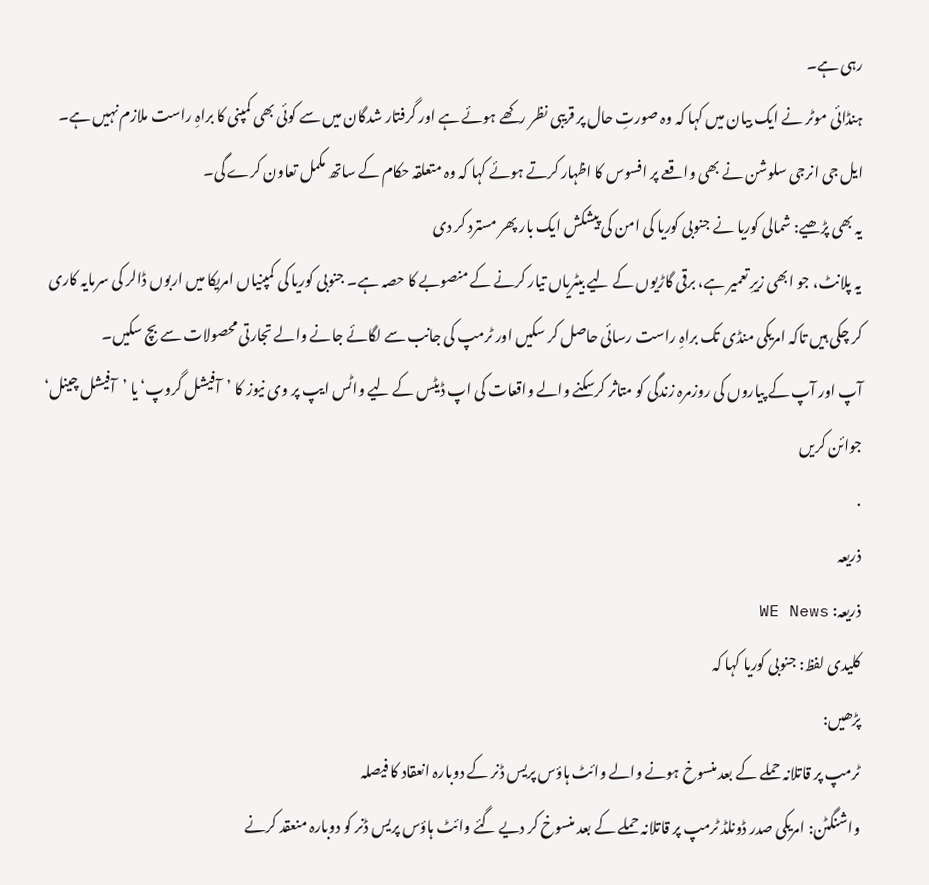رہی ہے۔
ہنڈائی موٹر نے ایک بیان میں کہا کہ وہ صورتِ حال پر قریبی نظر رکھے ہوئے ہے اور گرفتار شدگان میں سے کوئی بھی کمپنی کا براہِ راست ملازم نہیں ہے۔ ایل جی انرجی سلوشن نے بھی واقعے پر افسوس کا اظہار کرتے ہوئے کہا کہ وہ متعلقہ حکام کے ساتھ مکمل تعاون کرے گی۔
یہ بھی پڑھیے: شمالی کوریا نے جنوبی کوریا کی امن کی پیشکش ایک بار پھر مسترد کر دی
یہ پلانٹ، جو ابھی زیرِ تعمیر ہے، برقی گاڑیوں کے لیے بیٹریاں تیار کرنے کے منصوبے کا حصہ ہے۔ جنوبی کوریا کی کمپنیاں امریکا میں اربوں ڈالر کی سرمایہ کاری کر چکی ہیں تاکہ امریکی منڈی تک براہِ راست رسائی حاصل کر سکیں اور ٹرمپ کی جانب سے لگائے جانے والے تجارتی محصولات سے بچ سکیں۔
آپ اور آپ کے پیاروں کی روزمرہ زندگی کو متاثر کرسکنے والے واقعات کی اپ ڈیٹس کے لیے واٹس ایپ پر وی نیوز کا ’آفیشل گروپ‘ یا ’آفیشل چینل‘ جوائن کریں
.
ذریعہ
ذریعہ: WE News
کلیدی لفظ: جنوبی کوریا کہا کہ
پڑھیں:
ٹرمپ پر قاتلانہ حملے کے بعد منسوخ ہونے والے وائٹ ہاؤس پریس ڈنر کے دوبارہ انعقاد کا فیصلہ
واشنگٹن: امریکی صدر ڈونلڈ ٹرمپ پر قاتلانہ حملے کے بعد منسوخ کر دیے گئے وائٹ ہاؤس پریس ڈنر کو دوبارہ منعقد کرنے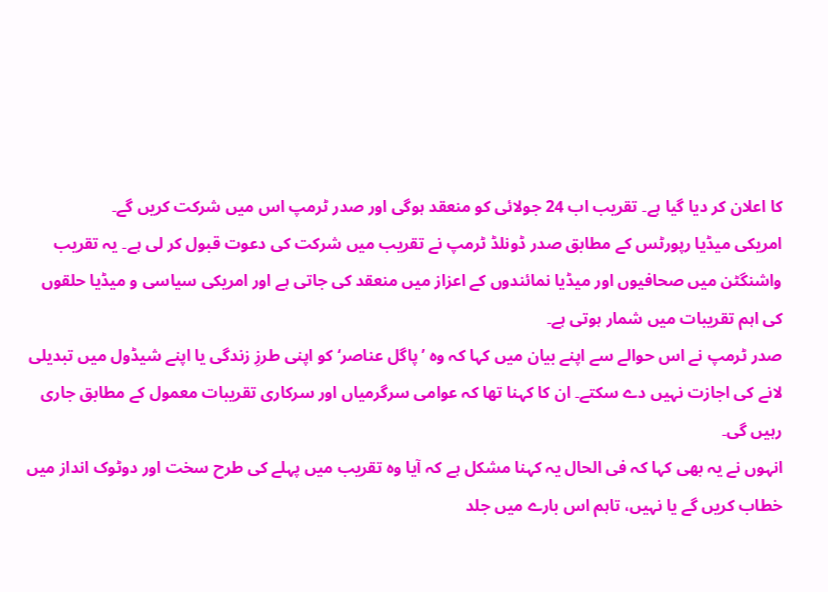کا اعلان کر دیا گیا ہے۔ تقریب اب 24 جولائی کو منعقد ہوگی اور صدر ٹرمپ اس میں شرکت کریں گے۔
امریکی میڈیا رپورٹس کے مطابق صدر ڈونلڈ ٹرمپ نے تقریب میں شرکت کی دعوت قبول کر لی ہے۔ یہ تقریب واشنگٹن میں صحافیوں اور میڈیا نمائندوں کے اعزاز میں منعقد کی جاتی ہے اور امریکی سیاسی و میڈیا حلقوں کی اہم تقریبات میں شمار ہوتی ہے۔
صدر ٹرمپ نے اس حوالے سے اپنے بیان میں کہا کہ وہ ’پاگل عناصر‘ کو اپنی طرزِ زندگی یا اپنے شیڈول میں تبدیلی لانے کی اجازت نہیں دے سکتے۔ ان کا کہنا تھا کہ عوامی سرگرمیاں اور سرکاری تقریبات معمول کے مطابق جاری رہیں گی۔
انہوں نے یہ بھی کہا کہ فی الحال یہ کہنا مشکل ہے کہ آیا وہ تقریب میں پہلے کی طرح سخت اور دوٹوک انداز میں خطاب کریں گے یا نہیں، تاہم اس بارے میں جلد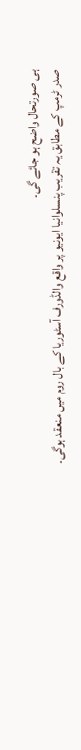ہی صورتحال واضح ہو جائے گی۔
صدر ٹرمپ کے مطابق یہ تقریب پنسلوانیا ایونیو پر واقع والڈورف آسٹوریا کے بال روم میں منعقد ہوگی۔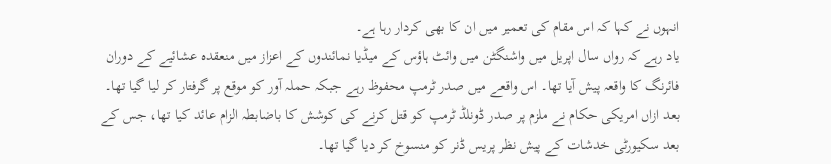انہوں نے کہا کہ اس مقام کی تعمیر میں ان کا بھی کردار رہا ہے۔
یاد رہے کہ رواں سال اپریل میں واشنگٹن میں وائٹ ہاؤس کے میڈیا نمائندوں کے اعزاز میں منعقدہ عشائیے کے دوران فائرنگ کا واقعہ پیش آیا تھا۔ اس واقعے میں صدر ٹرمپ محفوظ رہے جبکہ حملہ آور کو موقع پر گرفتار کر لیا گیا تھا۔
بعد ازاں امریکی حکام نے ملزم پر صدر ڈونلڈ ٹرمپ کو قتل کرنے کی کوشش کا باضابطہ الزام عائد کیا تھا، جس کے بعد سکیورٹی خدشات کے پیش نظر پریس ڈنر کو منسوخ کر دیا گیا تھا۔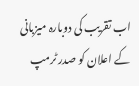اب تقریب کی دوبارہ میزبانی کے اعلان کو صدر ٹرمپ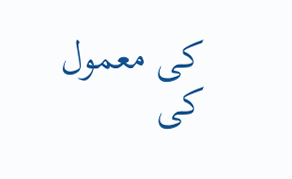کی معمول کی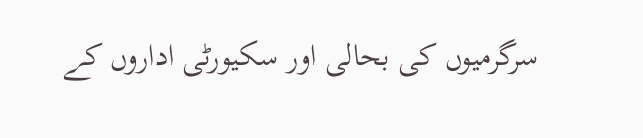سرگرمیوں کی بحالی اور سکیورٹی اداروں کے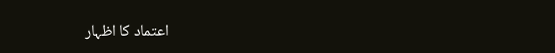اعتماد کا اظہار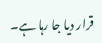قرار دیا جا رہا ہے۔